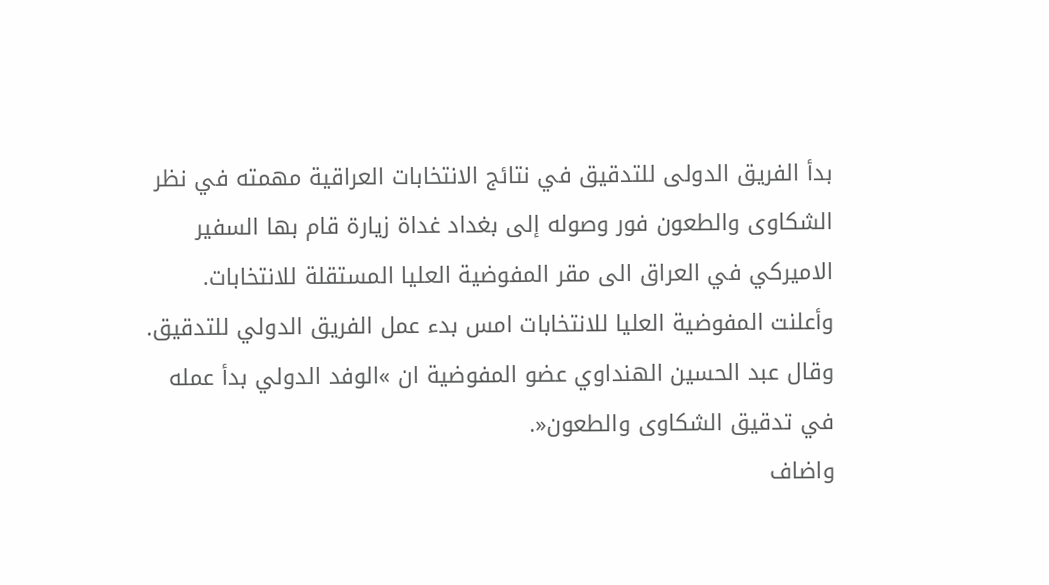بدأ الفريق الدولى للتدقيق في نتائج الانتخابات العراقية مهمته في نظر الشكاوى والطعون فور وصوله إلى بغداد غداة زيارة قام بها السفير الاميركي في العراق الى مقر المفوضية العليا المستقلة للانتخابات.
وأعلنت المفوضية العليا للانتخابات امس بدء عمل الفريق الدولي للتدقيق.
وقال عبد الحسين الهنداوي عضو المفوضية ان »الوفد الدولي بدأ عمله في تدقيق الشكاوى والطعون«.
واضاف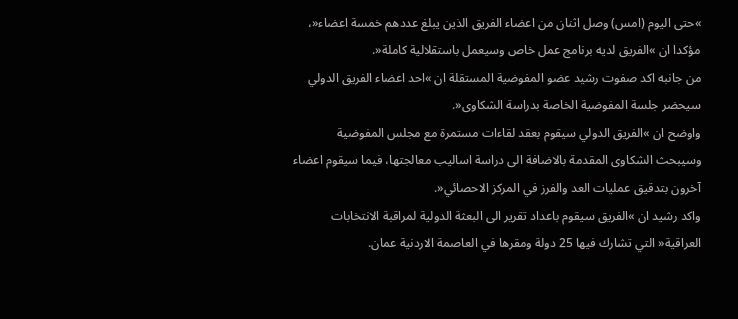»حتى اليوم (امس) وصل اثنان من اعضاء الفريق الذين يبلغ عددهم خمسة اعضاء«، مؤكدا ان »الفريق لديه برنامج عمل خاص وسيعمل باستقلالية كاملة«.
من جانبه اكد صفوت رشيد عضو المفوضية المستقلة ان »احد اعضاء الفريق الدولي سيحضر جلسة المفوضية الخاصة بدراسة الشكاوى«.
واوضح ان »الفريق الدولي سيقوم بعقد لقاءات مستمرة مع مجلس المفوضية وسيبحث الشكاوى المقدمة بالاضافة الى دراسة اساليب معالجتها، فيما سيقوم اعضاء آخرون بتدقيق عمليات العد والفرز في المركز الاحصائي«.
واكد رشيد ان »الفريق سيقوم باعداد تقرير الى البعثة الدولية لمراقبة الانتخابات العراقية« التي تشارك فيها 25 دولة ومقرها في العاصمة الاردنية عمان.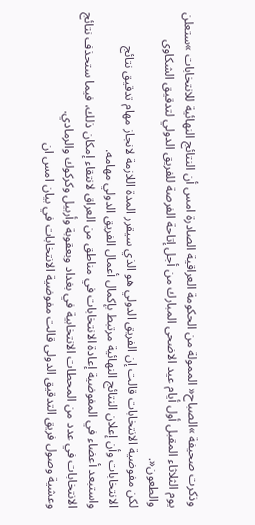وذكرت صحيفة »الصباح« الممولة من الحكومة العراقية الصادرة امس أن النتائج النهائية للانتخابات »ستعلن يوم الثلاثاء المقبل أول أيام عيد الاضحى المبارك من أجل إتاحة الفرصة للفريق الدولي لتدقيق الشكاوى والطعون«.
لكن مفوضية الانتخابات قالت إن الفريق الدولي هو الذي سيقرر المدة اللازمة لانجاز مهام تدقيق نتائج الانتخابات وأن إعلان النتائج النهائية مرتبط بإكمال أعمال الفريق الدولي مهامه.
واستبعد أعضاء في المفوضية إعادة الانتخابات في مناطق من العراق لانتقاء إمكان ذلك، فيما ستحذف نتائج الانتخابات في عدد من المحطات الانتخابية في بغداد وبعقوبة وأربيل وكركوك والرمادي.
وعشية وصول فريق التدقيق الدولى قالت مفوضية الانتخابات في بيان امس ان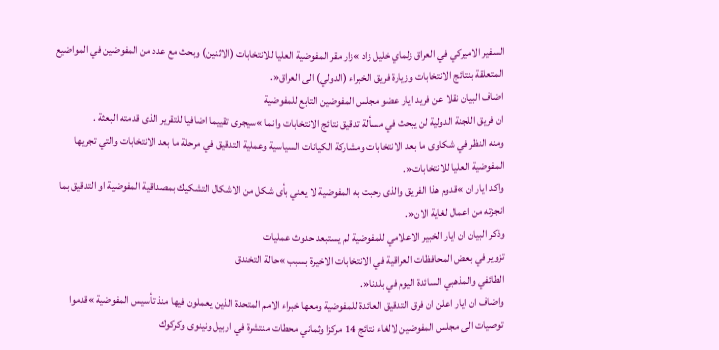السفير الاميركي في العراق زلماي خليل زاد »زار مقر المفوضية العليا للانتخابات (الاثنين) وبحث مع عدد من المفوضين في المواضيع المتعلقة بنتائج الانتخابات وزيارة فريق الخبراء (الدولي) الى العراق«.
اضاف البيان نقلا عن فريد ايار عضو مجلس المفوضين التابع للمفوضية
ان فريق اللجنة الدولية لن يبحث في مسألة تدقيق نتائج الانتخابات وانما »سيجرى تقييما اضافيا للتقرير الذى قدمته البعثة .
ومنه النظر في شكاوى ما بعد الانتخابات ومشاركة الكيانات السياسية وعملية التدقيق في مرحلة ما بعد الانتخابات والتي تجريها المفوضية العليا للانتخابات«.
واكد ايار ان »قدوم هذا الفريق والذى رحبت به المفوضية لا يعني بأى شكل من الاشكال التشكيك بمصداقية المفوضية او التدقيق بما انجزته من اعمال لغاية الان«.
وذكر البيان ان ايار الخبير الاعلامي للمفوضية لم يستبعد حدوث عمليات
تزوير في بعض المحافظات العراقية في الانتخابات الاخيرة بسبب »حالة التخندق
الطائفي والمذهبي السائدة اليوم في بلدنا«.
واضاف ان ايار اعلن ان فرق التدقيق العائدة للمفوضية ومعها خبراء الامم المتحدة الذين يعملون فيها منذ تأسيس المفوضية »قدموا توصيات الى مجلس المفوضين لالغاء نتائج 14 مركزا وثماني محطات منتشرة في اربيل ونينوى وكركوك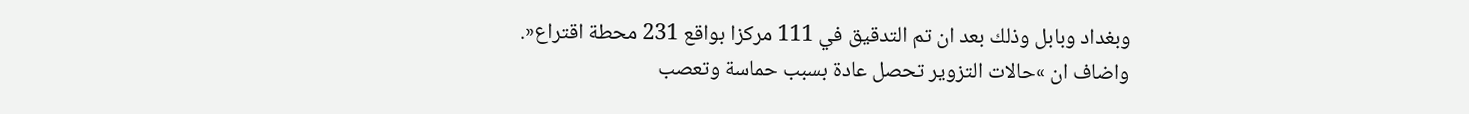وبغداد وبابل وذلك بعد ان تم التدقيق في 111 مركزا بواقع 231 محطة اقتراع«.
واضاف ان »حالات التزوير تحصل عادة بسبب حماسة وتعصب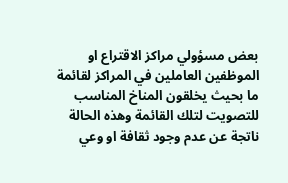بعض مسؤولي مراكز الاقتراع او الموظفين العاملين في المراكز لقائمة ما بحيث يخلقون المناخ المناسب للتصويت لتلك القائمة وهذه الحالة ناتجة عن عدم وجود ثقافة او وعي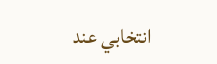انتخابي عند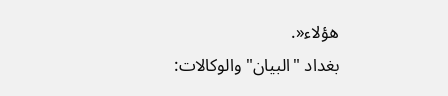هؤلاء«.
بغداد "البيان" والوكالات: